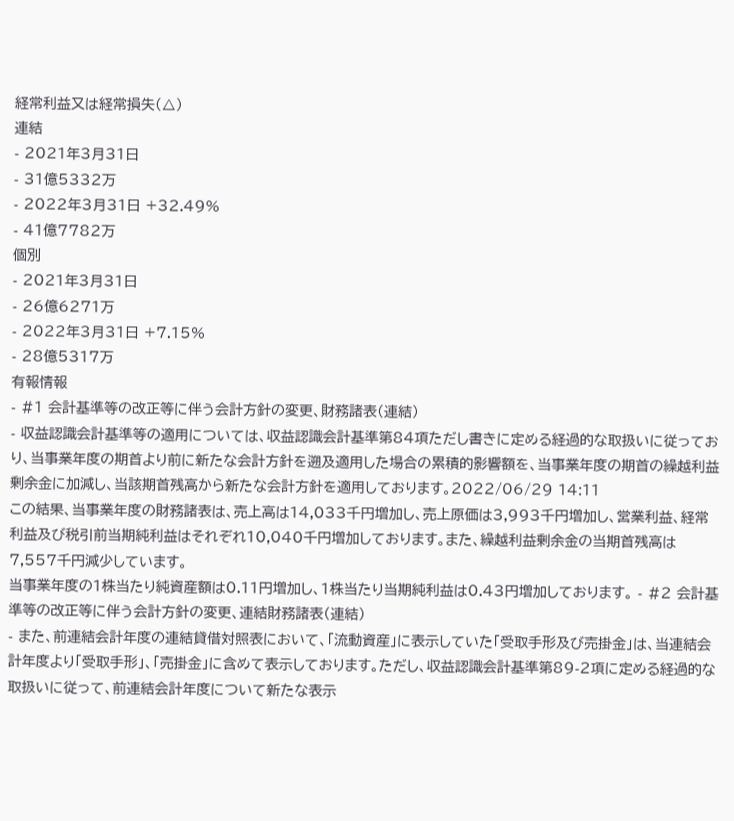経常利益又は経常損失(△)
連結
- 2021年3月31日
- 31億5332万
- 2022年3月31日 +32.49%
- 41億7782万
個別
- 2021年3月31日
- 26億6271万
- 2022年3月31日 +7.15%
- 28億5317万
有報情報
- #1 会計基準等の改正等に伴う会計方針の変更、財務諸表(連結)
- 収益認識会計基準等の適用については、収益認識会計基準第84項ただし書きに定める経過的な取扱いに従っており、当事業年度の期首より前に新たな会計方針を遡及適用した場合の累積的影響額を、当事業年度の期首の繰越利益剰余金に加減し、当該期首残高から新たな会計方針を適用しております。2022/06/29 14:11
この結果、当事業年度の財務諸表は、売上高は14,033千円増加し、売上原価は3,993千円増加し、営業利益、経常利益及び税引前当期純利益はそれぞれ10,040千円増加しております。また、繰越利益剰余金の当期首残高は7,557千円減少しています。
当事業年度の1株当たり純資産額は0.11円増加し、1株当たり当期純利益は0.43円増加しております。 - #2 会計基準等の改正等に伴う会計方針の変更、連結財務諸表(連結)
- また、前連結会計年度の連結貸借対照表において、「流動資産」に表示していた「受取手形及び売掛金」は、当連結会計年度より「受取手形」、「売掛金」に含めて表示しております。ただし、収益認識会計基準第89-2項に定める経過的な取扱いに従って、前連結会計年度について新たな表示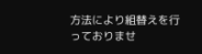方法により組替えを行っておりませ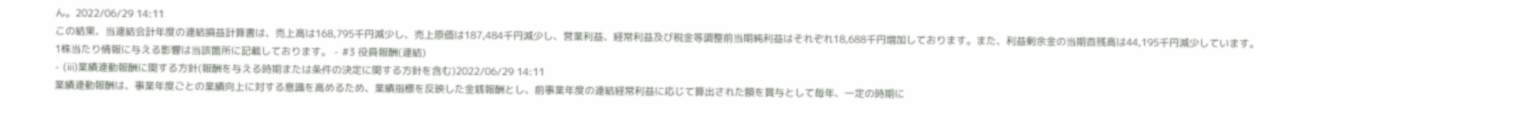ん。2022/06/29 14:11
この結果、当連結会計年度の連結損益計算書は、売上高は168,795千円減少し、売上原価は187,484千円減少し、営業利益、経常利益及び税金等調整前当期純利益はそれぞれ18,688千円増加しております。また、利益剰余金の当期首残高は44,195千円減少しています。
1株当たり情報に与える影響は当該箇所に記載しております。 - #3 役員報酬(連結)
- (ⅲ)業績連動報酬に関する方針(報酬を与える時期または条件の決定に関する方針を含む)2022/06/29 14:11
業績連動報酬は、事業年度ごとの業績向上に対する意識を高めるため、業績指標を反映した金銭報酬とし、前事業年度の連結経常利益に応じて算出された額を賞与として毎年、一定の時期に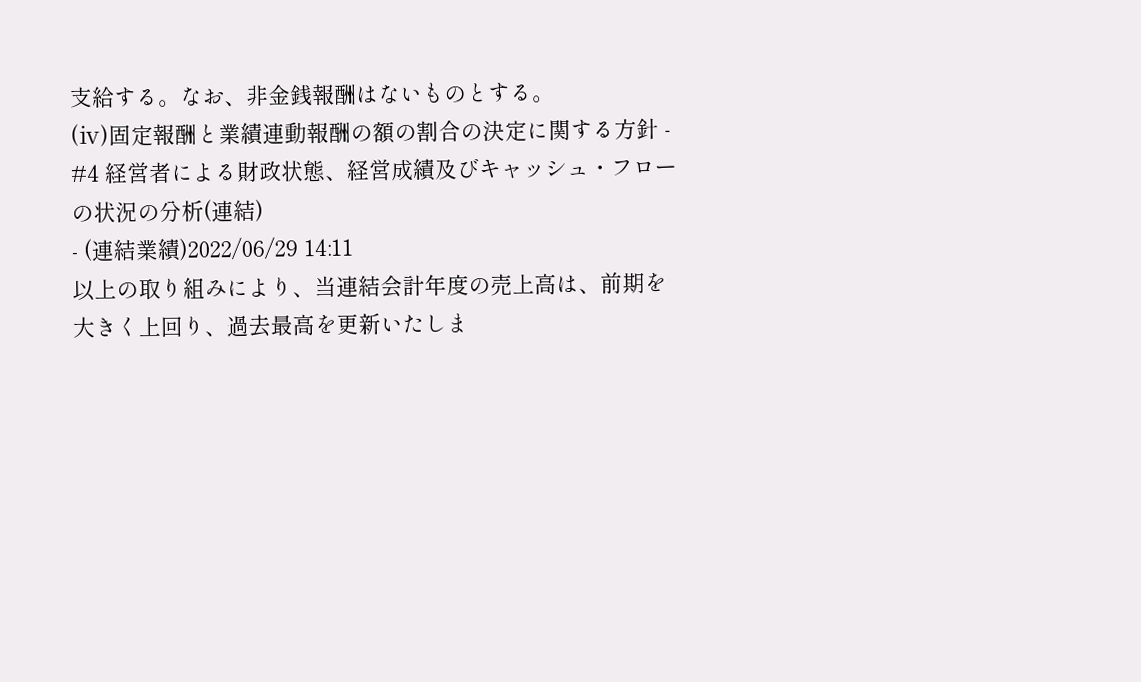支給する。なお、非金銭報酬はないものとする。
(ⅳ)固定報酬と業績連動報酬の額の割合の決定に関する方針 - #4 経営者による財政状態、経営成績及びキャッシュ・フローの状況の分析(連結)
- (連結業績)2022/06/29 14:11
以上の取り組みにより、当連結会計年度の売上高は、前期を大きく上回り、過去最高を更新いたしま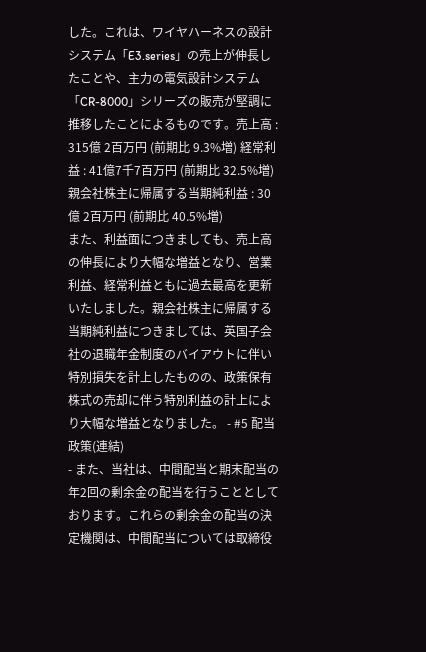した。これは、ワイヤハーネスの設計システム「E3.series」の売上が伸長したことや、主力の電気設計システム「CR-8000」シリーズの販売が堅調に推移したことによるものです。売上高 : 315億 2百万円 (前期比 9.3%増) 経常利益 : 41億7千7百万円 (前期比 32.5%増) 親会社株主に帰属する当期純利益 : 30億 2百万円 (前期比 40.5%増)
また、利益面につきましても、売上高の伸長により大幅な増益となり、営業利益、経常利益ともに過去最高を更新いたしました。親会社株主に帰属する当期純利益につきましては、英国子会社の退職年金制度のバイアウトに伴い特別損失を計上したものの、政策保有株式の売却に伴う特別利益の計上により大幅な増益となりました。 - #5 配当政策(連結)
- また、当社は、中間配当と期末配当の年2回の剰余金の配当を行うこととしております。これらの剰余金の配当の決定機関は、中間配当については取締役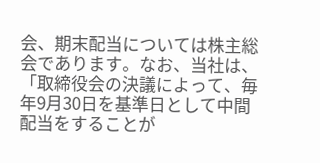会、期末配当については株主総会であります。なお、当社は、「取締役会の決議によって、毎年9月30日を基準日として中間配当をすることが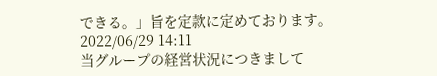できる。」旨を定款に定めております。2022/06/29 14:11
当グループの経営状況につきまして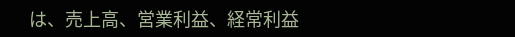は、売上高、営業利益、経常利益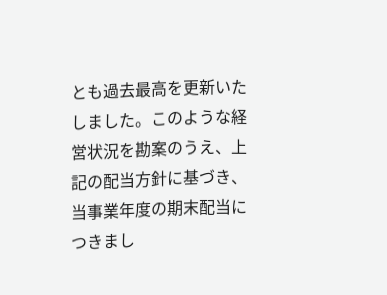とも過去最高を更新いたしました。このような経営状況を勘案のうえ、上記の配当方針に基づき、当事業年度の期末配当につきまし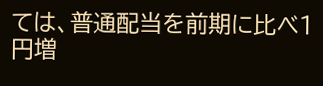ては、普通配当を前期に比べ1円増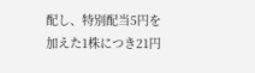配し、特別配当5円を加えた1株につき21円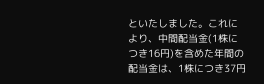といたしました。これにより、中間配当金(1株につき16円)を含めた年間の配当金は、1株につき37円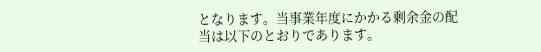となります。当事業年度にかかる剰余金の配当は以下のとおりであります。